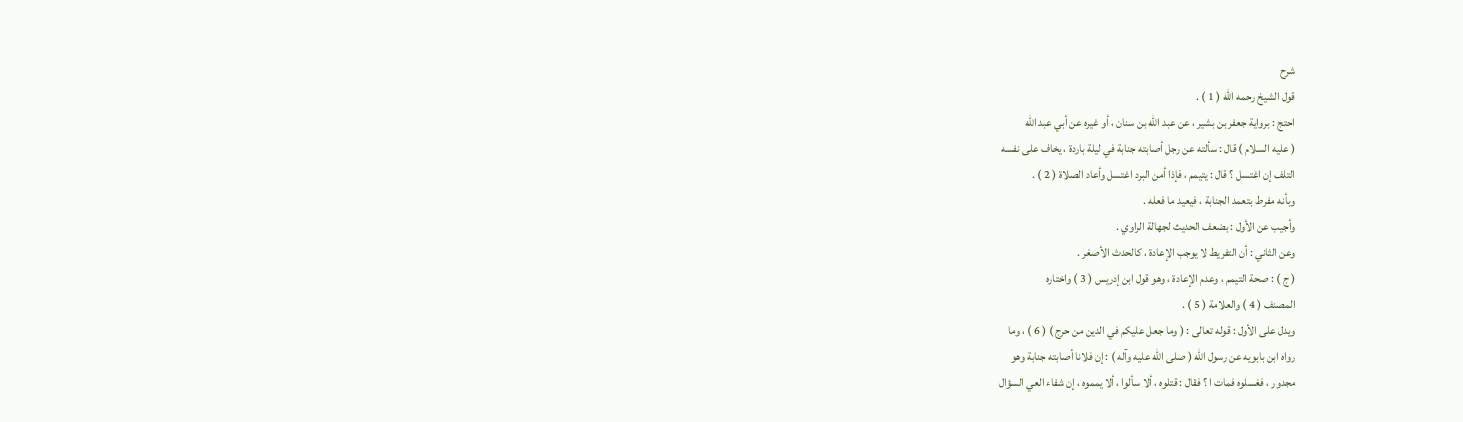شرح
قول الشيخ رحمه الله ( 1 ) .
احتج : برواية جعفر بن بشير ، عن عبد الله بن سنان ، أو غيره عن أبي عبد الله
( عليه السلام ) قال : سألته عن رجل أصابته جنابة في ليلة باردة ، يخاف على نفسه
التلف إن اغتسل ؟ قال : يتيمم ، فإذا أمن البرد اغتسل وأعاد الصلاة ( 2 ) .
وبأنه مفرط بتعمد الجنابة ، فيعيد ما فعله .
وأجيب عن الأول : بضعف الحديث لجهالة الراوي .
وعن الثاني : أن التفريط لا يوجب الإعادة ، كالحدث الأصغر .
( ج ) : صحة التيمم ، وعدم الإعادة ، وهو قول ابن إدريس ( 3 ) واختاره
المصنف ( 4 ) والعلامة ( 5 ) .
ويدل على الأول : قوله تعالى : ( وما جعل عليكم في الدين من حرج ) ( 6 ) ، وما
رواه ابن بابويه عن رسول الله ( صلى الله عليه وآله ) : إن فلانا أصابته جنابة وهو
مجدور ، فغسلوه فمات ا ؟ فقال : قتلوه ، ألا سألوا ، ألا يمموه ، إن شفاء العي السؤال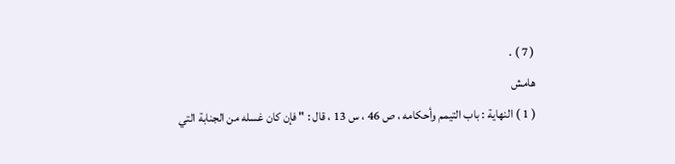( 7 ) .
هامش
( 1 ) النهاية : باب التيمم وأحكامه ، ص 46 ، س 13 ، قال : " فإن كان غسله من الجنابة التي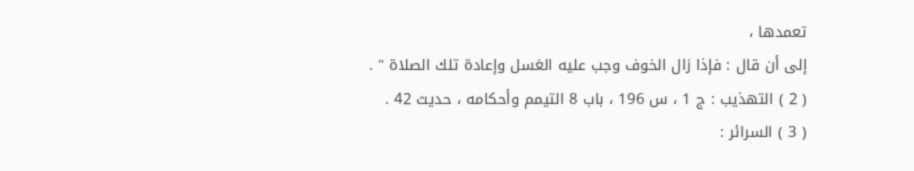تعمدها ،
إلى أن قال : فإذا زال الخوف وجب عليه الغسل وإعادة تلك الصلاة " .
( 2 ) التهذيب : ج 1 ، س 196 ، باب 8 التيمم وأحكامه ، حديث 42 .
( 3 ) السرائر :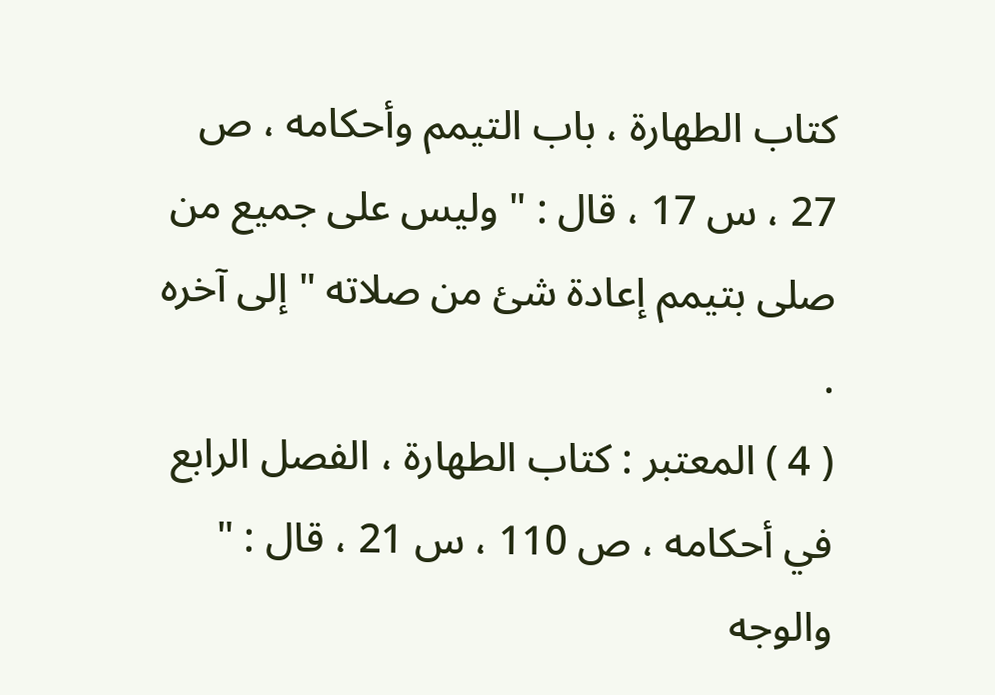كتاب الطهارة ، باب التيمم وأحكامه ، ص 27 ، س 17 ، قال : " وليس على جميع من
صلى بتيمم إعادة شئ من صلاته " إلى آخره .
( 4 ) المعتبر : كتاب الطهارة ، الفصل الرابع في أحكامه ، ص 110 ، س 21 ، قال : " والوجه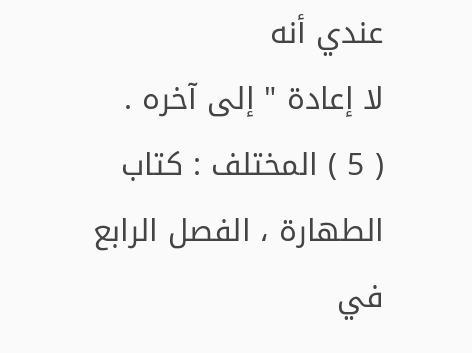عندي أنه
لا إعادة " إلى آخره .
( 5 ) المختلف : كتاب الطهارة ، الفصل الرابع في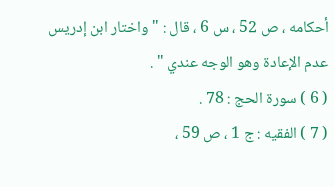أحكامه ، ص 52 ، س 6 ، قال : " واختار ابن إدريس
عدم الإعادة وهو الوجه عندي " .
( 6 ) سورة الحج : 78 .
( 7 ) الفقيه : ج 1 ، ص 59 ،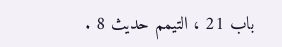باب 21 ، التيمم حديث 8 .